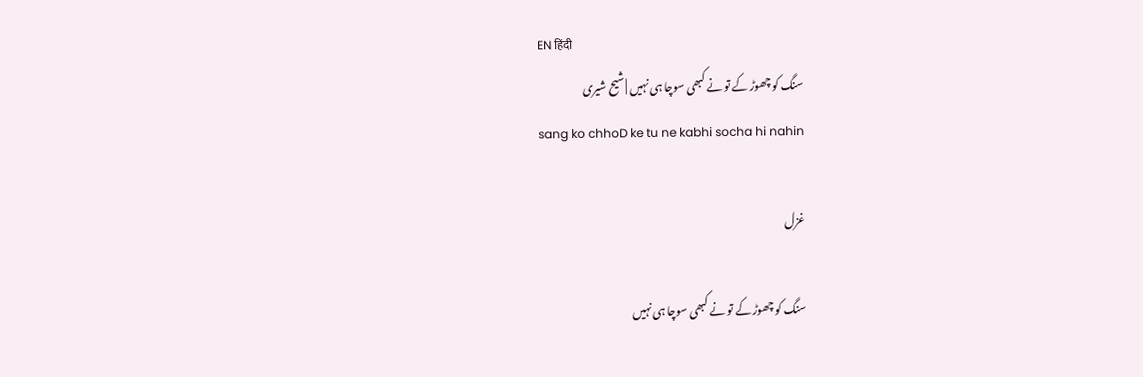EN हिंदी
سنگ کو چھوڑ کے تو نے کبھی سوچا ہی نہیں | شیح شیری
sang ko chhoD ke tu ne kabhi socha hi nahin

غزل

سنگ کو چھوڑ کے تو نے کبھی سوچا ہی نہیں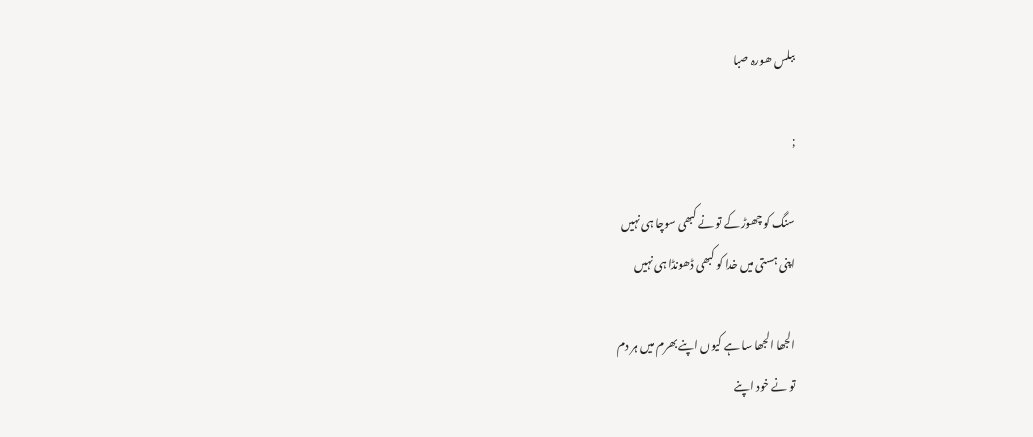ببلس ھورہ صبا

;

سنگ کو چھوڑ کے تو نے کبھی سوچا ہی نہیں
اپنی ہستی میں خدا کو کبھی ڈھونڈا ہی نہیں

الجھا الجھا سا ہے کیوں اپنے بھرم میں ہر دم
تو نے خود اپنے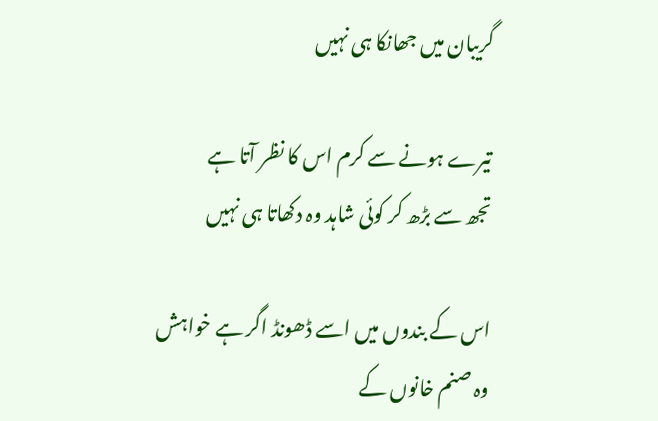گریبان میں جھانکا ہی نہیں

تیرے ہونے سے کرم اس کا نظر آتا ہے
تجھ سے بڑھ کر کوئی شاہد وہ دکھاتا ہی نہیں

اس کے بندوں میں اسے ڈھونڈ اگر ہے خواہش
وہ صنم خانوں کے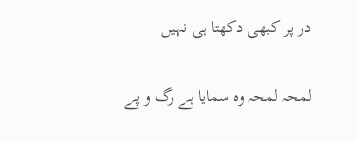در پر کبھی دکھتا ہی نہیں

لمحہ لمحہ وہ سمایا ہے رگ و پے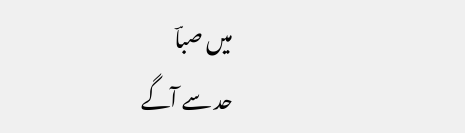میں صباؔ
حد سے آگے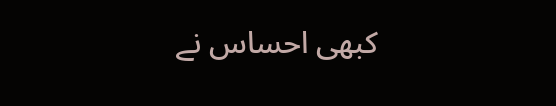کبھی احساس نے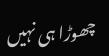چھوڑا ہی نہیں